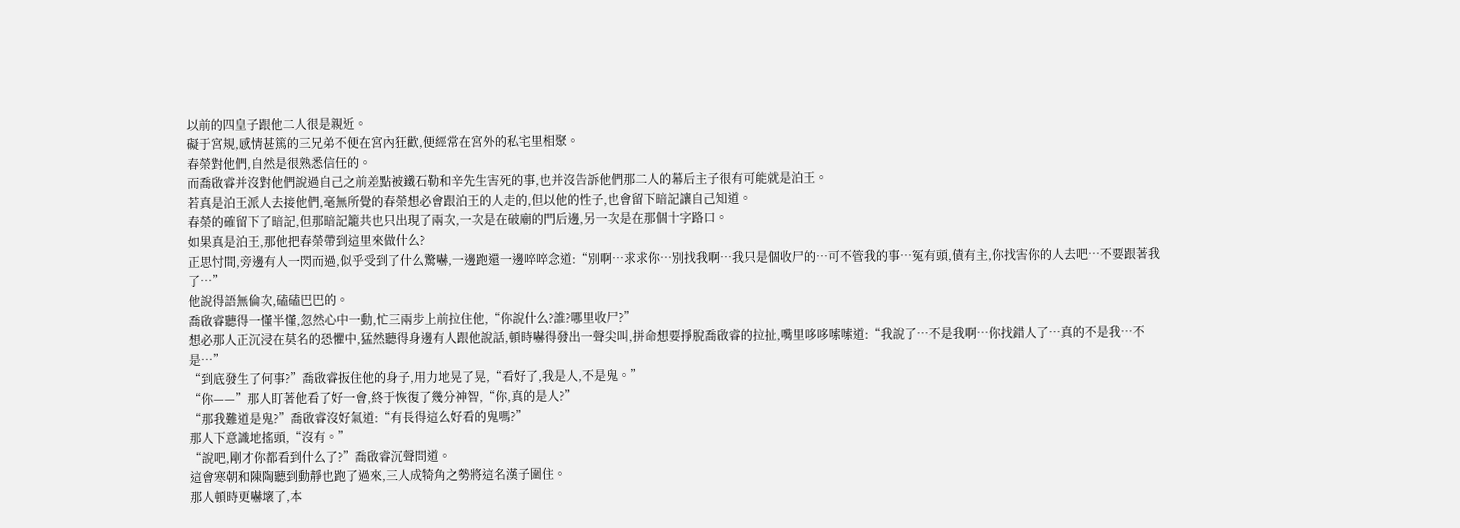以前的四皇子跟他二人很是親近。
礙于宮規,感情甚篤的三兄弟不便在宮內狂歡,便經常在宮外的私宅里相聚。
春榮對他們,自然是很熟悉信任的。
而喬啟睿并沒對他們說過自己之前差點被鐵石勒和辛先生害死的事,也并沒告訴他們那二人的幕后主子很有可能就是泊王。
若真是泊王派人去接他們,毫無所覺的春榮想必會跟泊王的人走的,但以他的性子,也會留下暗記讓自己知道。
春榮的確留下了暗記,但那暗記籠共也只出現了兩次,一次是在破廟的門后邊,另一次是在那個十字路口。
如果真是泊王,那他把春榮帶到這里來做什么?
正思忖間,旁邊有人一閃而過,似乎受到了什么驚嚇,一邊跑還一邊啐啐念道:“別啊…求求你…別找我啊…我只是個收尸的…可不管我的事…冤有頭,債有主,你找害你的人去吧…不要跟著我了…”
他說得語無倫次,磕磕巴巴的。
喬啟睿聽得一懂半懂,忽然心中一動,忙三兩步上前拉住他,“你說什么?誰?哪里收尸?”
想必那人正沉浸在莫名的恐懼中,猛然聽得身邊有人跟他說話,頓時嚇得發出一聲尖叫,拼命想要掙脫喬啟睿的拉扯,嘴里哆哆嗦嗦道:“我說了…不是我啊…你找錯人了…真的不是我…不是…”
“到底發生了何事?”喬啟睿扳住他的身子,用力地晃了晃,“看好了,我是人,不是鬼。”
“你——”那人盯著他看了好一會,終于恢復了幾分神智,“你,真的是人?”
“那我難道是鬼?”喬啟睿沒好氣道:“有長得這么好看的鬼嗎?”
那人下意識地搖頭,“沒有。”
“說吧,剛才你都看到什么了?”喬啟睿沉聲問道。
這會寒朝和陳陶聽到動靜也跑了過來,三人成犄角之勢將這名漢子圍住。
那人頓時更嚇壞了,本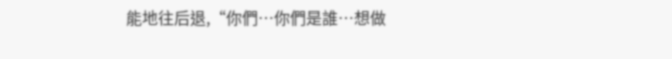能地往后退,“你們…你們是誰…想做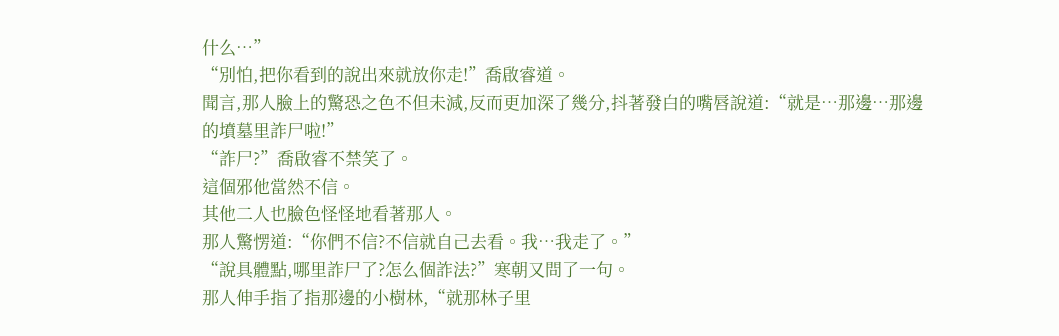什么…”
“別怕,把你看到的說出來就放你走!”喬啟睿道。
聞言,那人臉上的驚恐之色不但未減,反而更加深了幾分,抖著發白的嘴唇說道:“就是…那邊…那邊的墳墓里詐尸啦!”
“詐尸?”喬啟睿不禁笑了。
這個邪他當然不信。
其他二人也臉色怪怪地看著那人。
那人驚愣道:“你們不信?不信就自己去看。我…我走了。”
“說具體點,哪里詐尸了?怎么個詐法?”寒朝又問了一句。
那人伸手指了指那邊的小樹林,“就那林子里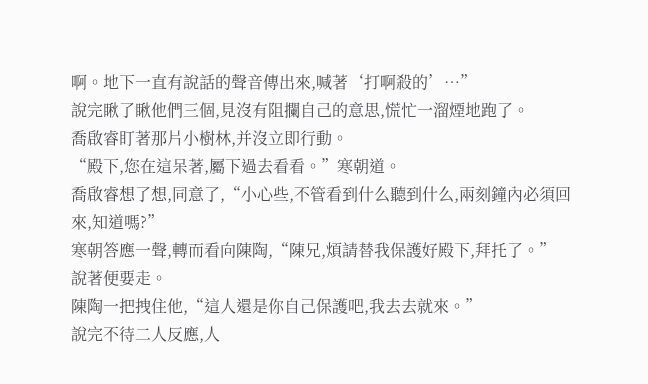啊。地下一直有說話的聲音傳出來,喊著‘打啊殺的’…”
說完瞅了瞅他們三個,見沒有阻攔自己的意思,慌忙一溜煙地跑了。
喬啟睿盯著那片小樹林,并沒立即行動。
“殿下,您在這呆著,屬下過去看看。”寒朝道。
喬啟睿想了想,同意了,“小心些,不管看到什么聽到什么,兩刻鐘內必須回來,知道嗎?”
寒朝答應一聲,轉而看向陳陶,“陳兄,煩請替我保護好殿下,拜托了。”
說著便要走。
陳陶一把拽住他,“這人還是你自己保護吧,我去去就來。”
說完不待二人反應,人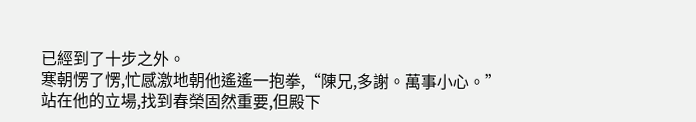已經到了十步之外。
寒朝愣了愣,忙感激地朝他遙遙一抱拳,“陳兄,多謝。萬事小心。”
站在他的立場,找到春榮固然重要,但殿下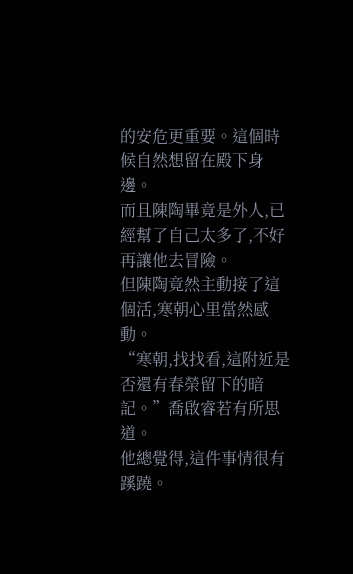的安危更重要。這個時候自然想留在殿下身邊。
而且陳陶畢竟是外人,已經幫了自己太多了,不好再讓他去冒險。
但陳陶竟然主動接了這個活,寒朝心里當然感動。
“寒朝,找找看,這附近是否還有春榮留下的暗記。”喬啟睿若有所思道。
他總覺得,這件事情很有蹊蹺。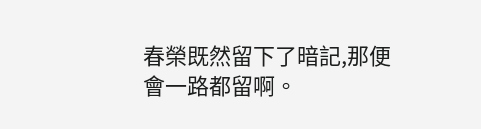春榮既然留下了暗記,那便會一路都留啊。